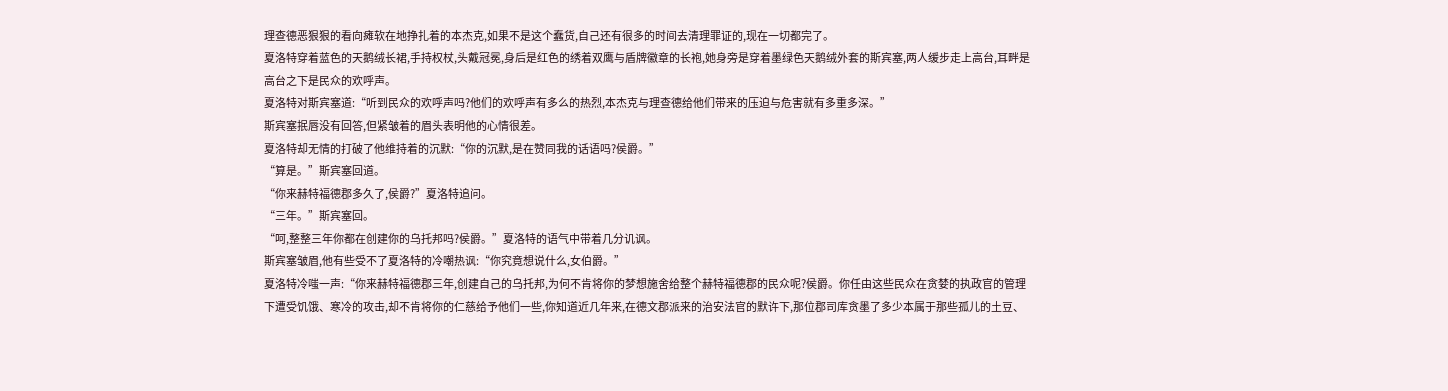理查德恶狠狠的看向瘫软在地挣扎着的本杰克,如果不是这个蠢货,自己还有很多的时间去清理罪证的,现在一切都完了。
夏洛特穿着蓝色的天鹅绒长裙,手持权杖,头戴冠冕,身后是红色的绣着双鹰与盾牌徽章的长袍,她身旁是穿着墨绿色天鹅绒外套的斯宾塞,两人缓步走上高台,耳畔是高台之下是民众的欢呼声。
夏洛特对斯宾塞道:“听到民众的欢呼声吗?他们的欢呼声有多么的热烈,本杰克与理查德给他们带来的压迫与危害就有多重多深。”
斯宾塞抿唇没有回答,但紧皱着的眉头表明他的心情很差。
夏洛特却无情的打破了他维持着的沉默:“你的沉默,是在赞同我的话语吗?侯爵。”
“算是。”斯宾塞回道。
“你来赫特福德郡多久了,侯爵?”夏洛特追问。
“三年。”斯宾塞回。
“呵,整整三年你都在创建你的乌托邦吗?侯爵。”夏洛特的语气中带着几分讥讽。
斯宾塞皱眉,他有些受不了夏洛特的冷嘲热讽:“你究竟想说什么,女伯爵。”
夏洛特冷嗤一声:“你来赫特福德郡三年,创建自己的乌托邦,为何不肯将你的梦想施舍给整个赫特福德郡的民众呢?侯爵。你任由这些民众在贪婪的执政官的管理下遭受饥饿、寒冷的攻击,却不肯将你的仁慈给予他们一些,你知道近几年来,在德文郡派来的治安法官的默许下,那位郡司库贪墨了多少本属于那些孤儿的土豆、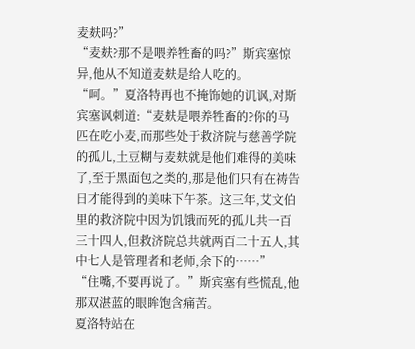麦麸吗?”
“麦麸?那不是喂养牲畜的吗?”斯宾塞惊异,他从不知道麦麸是给人吃的。
“呵。”夏洛特再也不掩饰她的讥讽,对斯宾塞讽刺道:“麦麸是喂养牲畜的?你的马匹在吃小麦,而那些处于救济院与慈善学院的孤儿,土豆糊与麦麸就是他们难得的美味了,至于黑面包之类的,那是他们只有在祷告日才能得到的美味下午茶。这三年,艾文伯里的救济院中因为饥饿而死的孤儿共一百三十四人,但救济院总共就两百二十五人,其中七人是管理者和老师,余下的……”
“住嘴,不要再说了。”斯宾塞有些慌乱,他那双湛蓝的眼眸饱含痛苦。
夏洛特站在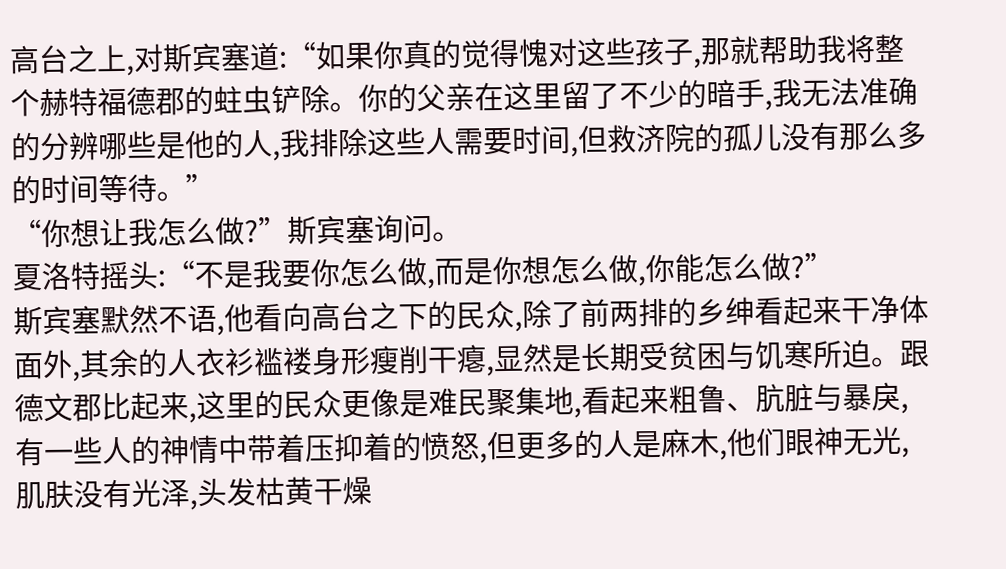高台之上,对斯宾塞道:“如果你真的觉得愧对这些孩子,那就帮助我将整个赫特福德郡的蛀虫铲除。你的父亲在这里留了不少的暗手,我无法准确的分辨哪些是他的人,我排除这些人需要时间,但救济院的孤儿没有那么多的时间等待。”
“你想让我怎么做?”斯宾塞询问。
夏洛特摇头:“不是我要你怎么做,而是你想怎么做,你能怎么做?”
斯宾塞默然不语,他看向高台之下的民众,除了前两排的乡绅看起来干净体面外,其余的人衣衫褴褛身形瘦削干瘪,显然是长期受贫困与饥寒所迫。跟德文郡比起来,这里的民众更像是难民聚集地,看起来粗鲁、肮脏与暴戾,有一些人的神情中带着压抑着的愤怒,但更多的人是麻木,他们眼神无光,肌肤没有光泽,头发枯黄干燥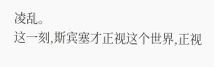凌乱。
这一刻,斯宾塞才正视这个世界,正视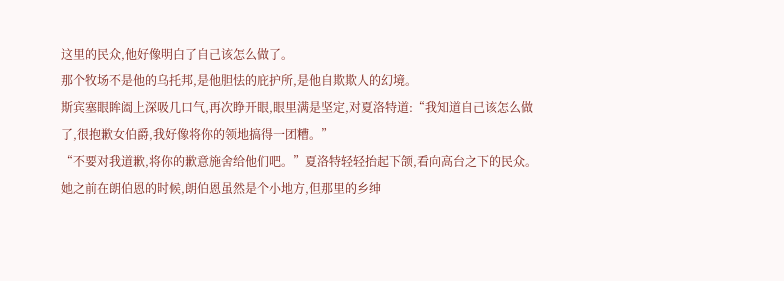这里的民众,他好像明白了自己该怎么做了。
那个牧场不是他的乌托邦,是他胆怯的庇护所,是他自欺欺人的幻境。
斯宾塞眼眸阖上深吸几口气,再次睁开眼,眼里满是坚定,对夏洛特道:“我知道自己该怎么做了,很抱歉女伯爵,我好像将你的领地搞得一团糟。”
“不要对我道歉,将你的歉意施舍给他们吧。”夏洛特轻轻抬起下颌,看向高台之下的民众。
她之前在朗伯恩的时候,朗伯恩虽然是个小地方,但那里的乡绅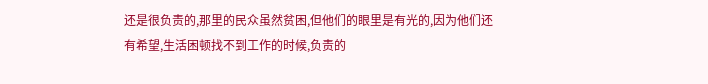还是很负责的,那里的民众虽然贫困,但他们的眼里是有光的,因为他们还有希望,生活困顿找不到工作的时候,负责的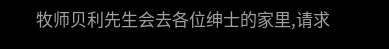牧师贝利先生会去各位绅士的家里,请求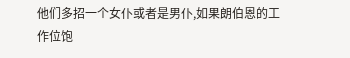他们多招一个女仆或者是男仆,如果朗伯恩的工作位饱